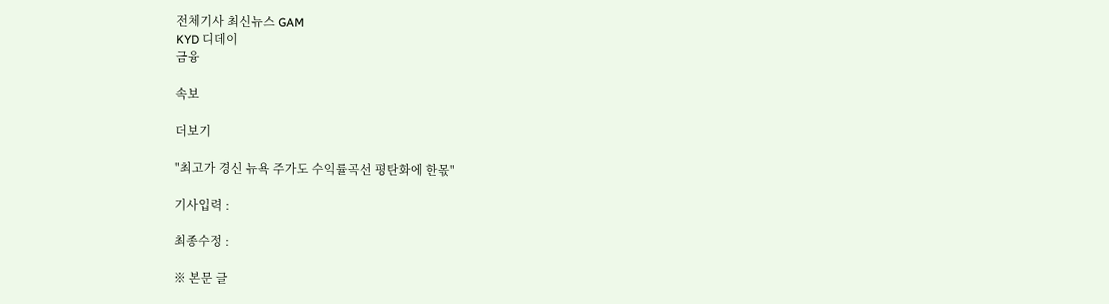전체기사 최신뉴스 GAM
KYD 디데이
금융

속보

더보기

"최고가 경신 뉴욕 주가도 수익률곡선 평탄화에 한몫"

기사입력 :

최종수정 :

※ 본문 글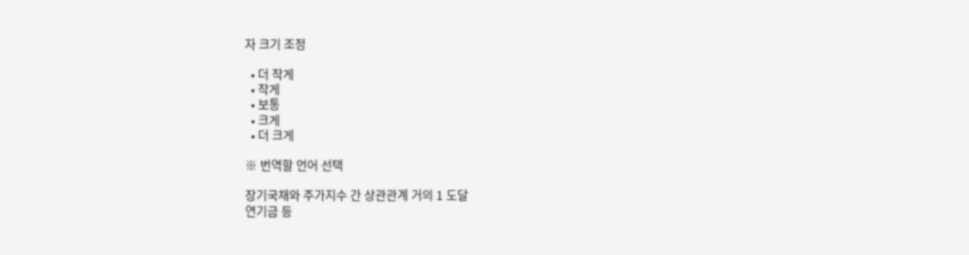자 크기 조정

  • 더 작게
  • 작게
  • 보통
  • 크게
  • 더 크게

※ 번역할 언어 선택

장기국채와 주가지수 간 상관관계 거의 1 도달
연기금 등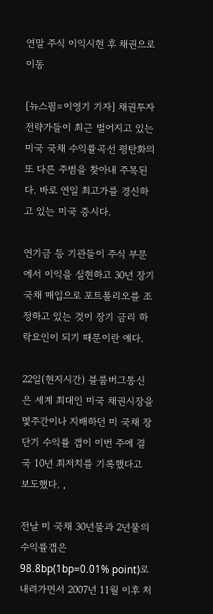연말 주식 이익시현 후 채권으로 이동

[뉴스핌=이영기 기자] 채권투자 전략가들이 최근 벌어지고 있는 미국 국채 수익률곡선 평탄화의 또 다른 주범을 찾아내 주목된다. 바로 연일 최고가를 경신하고 있는 미국 증시다.

연기금 등 기관들이 주식 부문에서 이익을 실현하고 30년 장기국채 매입으로 포트폴리오를 조정하고 있는 것이 장기 금리 하락요인이 되기 때문이란 얘다.

22일(현지시간) 블룸버그통신은 세계 최대인 미국 채권시장을 몇주간이나 지배하던 미 국채 장단기 수익률 갭이 이번 주에 결국 10년 최저치를 기록했다고 보도했다. ,

전날 미 국채 30년물과 2년물의 수익률갭은 98.8bp(1bp=0.01% point)로 내려가면서 2007년 11월 이후 처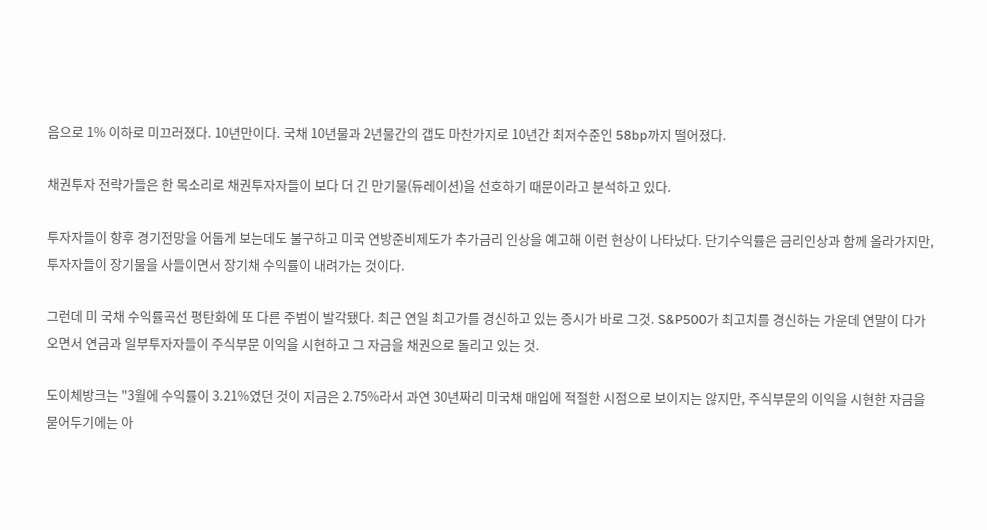음으로 1% 이하로 미끄러졌다. 10년만이다. 국채 10년물과 2년물간의 갭도 마찬가지로 10년간 최저수준인 58bp까지 떨어졌다.

채권투자 전략가들은 한 목소리로 채권투자자들이 보다 더 긴 만기물(듀레이션)을 선호하기 때문이라고 분석하고 있다.

투자자들이 향후 경기전망을 어둡게 보는데도 불구하고 미국 연방준비제도가 추가금리 인상을 예고해 이런 현상이 나타났다. 단기수익률은 금리인상과 함께 올라가지만, 투자자들이 장기물을 사들이면서 장기채 수익률이 내려가는 것이다.

그런데 미 국채 수익률곡선 평탄화에 또 다른 주범이 발각됐다. 최근 연일 최고가를 경신하고 있는 증시가 바로 그것. S&P500가 최고치를 경신하는 가운데 연말이 다가오면서 연금과 일부투자자들이 주식부문 이익을 시현하고 그 자금을 채권으로 돌리고 있는 것.

도이체방크는 "3월에 수익률이 3.21%였던 것이 지금은 2.75%라서 과연 30년짜리 미국채 매입에 적절한 시점으로 보이지는 않지만, 주식부문의 이익을 시현한 자금을 묻어두기에는 아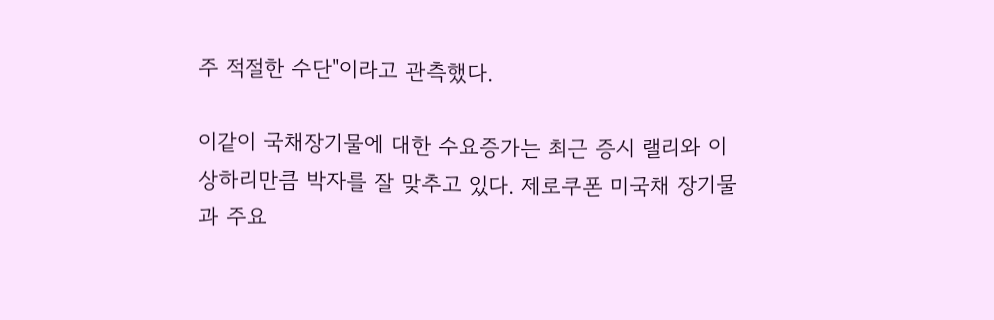주 적절한 수단"이라고 관측했다.

이같이 국채장기물에 대한 수요증가는 최근 증시 랠리와 이상하리만큼 박자를 잘 맞추고 있다. 제로쿠폰 미국채 장기물과 주요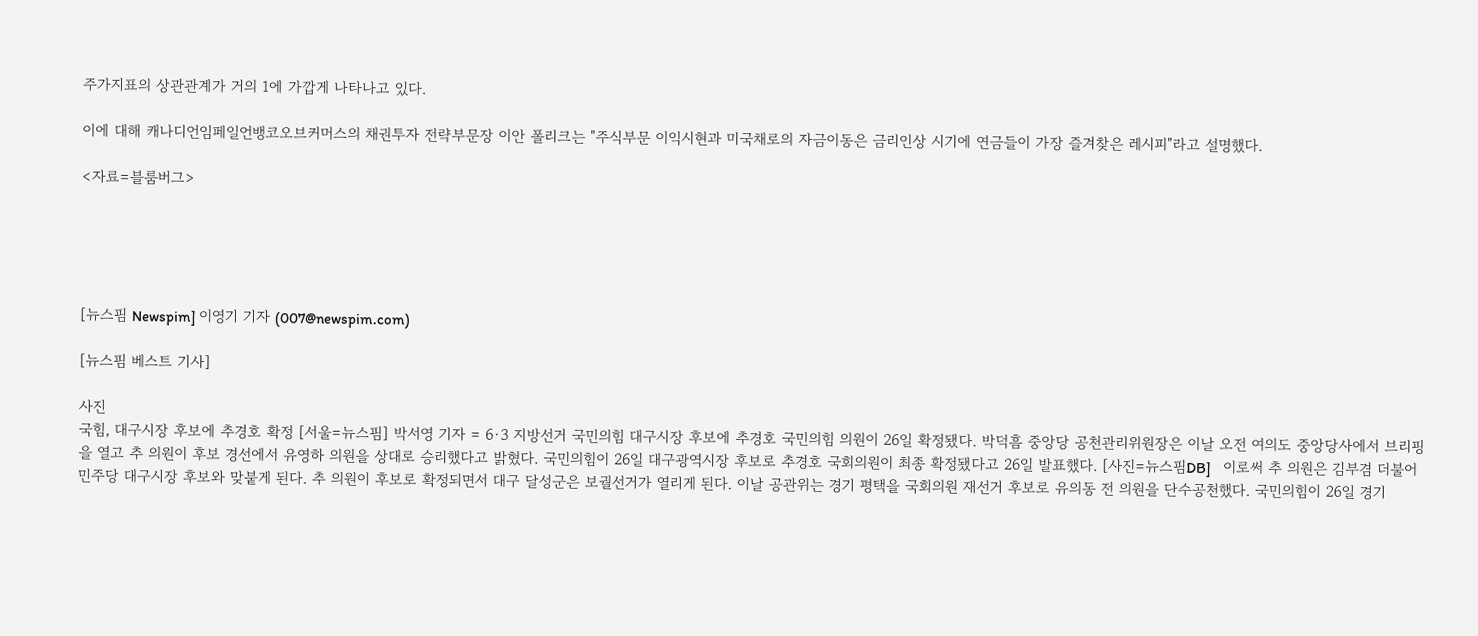주가지표의 상관관계가 거의 1에 가깝게 나타나고 있다.

이에 대해 캐나디언임페일언뱅코오브커머스의 채권투자 전략부문장 이안 폴리크는 "주식부문 이익시현과 미국채로의 자금이동은 금리인상 시기에 연금들이 가장 즐겨찾은 레시피"라고 설명했다.

<자료=블룸버그>





[뉴스핌 Newspim] 이영기 기자 (007@newspim.com)

[뉴스핌 베스트 기사]

사진
국힘, 대구시장 후보에 추경호 확정 [서울=뉴스핌] 박서영 기자 = 6·3 지방선거 국민의힘 대구시장 후보에 추경호 국민의힘 의원이 26일 확정됐다. 박덕흠 중앙당 공천관리위원장은 이날 오전 여의도 중앙당사에서 브리핑을 열고 추 의원이 후보 경선에서 유영하 의원을 상대로 승리했다고 밝혔다. 국민의힘이 26일 대구광역시장 후보로 추경호 국회의원이 최종 확정됐다고 26일 발표했다. [사진=뉴스핌DB]    이로써 추 의원은 김부겸 더불어민주당 대구시장 후보와 맞붙게 된다. 추 의원이 후보로 확정되면서 대구 달성군은 보궐선거가 열리게 된다. 이날 공관위는 경기 평택을 국회의원 재선거 후보로 유의동 전 의원을 단수공천했다. 국민의힘이 26일 경기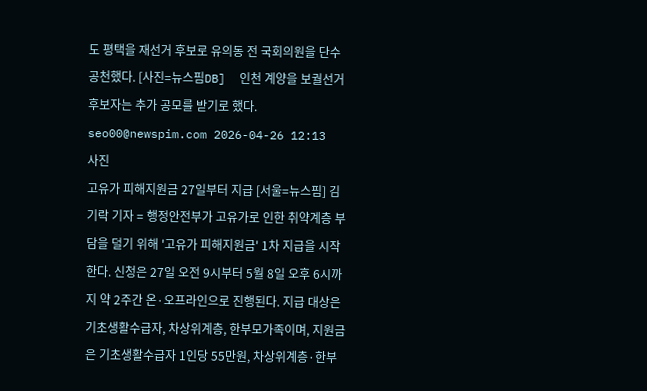도 평택을 재선거 후보로 유의동 전 국회의원을 단수공천했다. [사진=뉴스핌DB]  인천 계양을 보궐선거 후보자는 추가 공모를 받기로 했다. seo00@newspim.com 2026-04-26 12:13
사진
고유가 피해지원금 27일부터 지급 [서울=뉴스핌] 김기락 기자 = 행정안전부가 고유가로 인한 취약계층 부담을 덜기 위해 '고유가 피해지원금' 1차 지급을 시작한다. 신청은 27일 오전 9시부터 5월 8일 오후 6시까지 약 2주간 온·오프라인으로 진행된다. 지급 대상은 기초생활수급자, 차상위계층, 한부모가족이며, 지원금은 기초생활수급자 1인당 55만원, 차상위계층·한부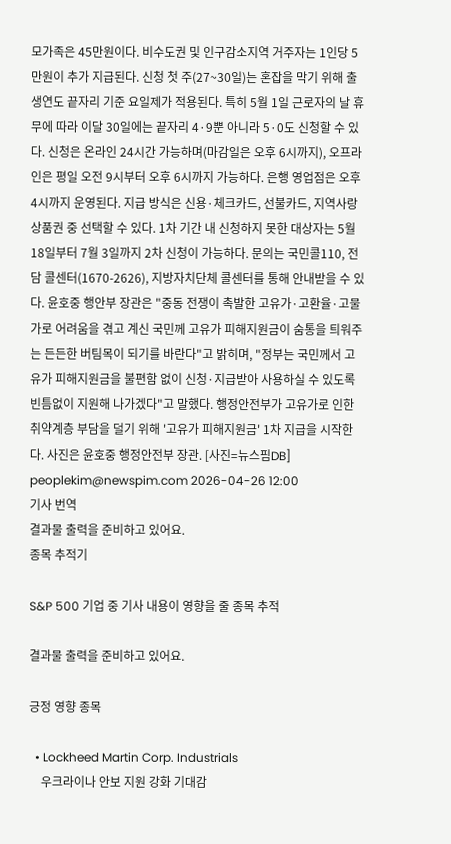모가족은 45만원이다. 비수도권 및 인구감소지역 거주자는 1인당 5만원이 추가 지급된다. 신청 첫 주(27~30일)는 혼잡을 막기 위해 출생연도 끝자리 기준 요일제가 적용된다. 특히 5월 1일 근로자의 날 휴무에 따라 이달 30일에는 끝자리 4·9뿐 아니라 5·0도 신청할 수 있다. 신청은 온라인 24시간 가능하며(마감일은 오후 6시까지), 오프라인은 평일 오전 9시부터 오후 6시까지 가능하다. 은행 영업점은 오후 4시까지 운영된다. 지급 방식은 신용·체크카드, 선불카드, 지역사랑상품권 중 선택할 수 있다. 1차 기간 내 신청하지 못한 대상자는 5월 18일부터 7월 3일까지 2차 신청이 가능하다. 문의는 국민콜110, 전담 콜센터(1670-2626), 지방자치단체 콜센터를 통해 안내받을 수 있다. 윤호중 행안부 장관은 "중동 전쟁이 촉발한 고유가·고환율·고물가로 어려움을 겪고 계신 국민께 고유가 피해지원금이 숨통을 틔워주는 든든한 버팀목이 되기를 바란다"고 밝히며, "정부는 국민께서 고유가 피해지원금을 불편함 없이 신청·지급받아 사용하실 수 있도록 빈틈없이 지원해 나가겠다"고 말했다. 행정안전부가 고유가로 인한 취약계층 부담을 덜기 위해 '고유가 피해지원금' 1차 지급을 시작한다. 사진은 윤호중 행정안전부 장관. [사진=뉴스핌DB] peoplekim@newspim.com 2026-04-26 12:00
기사 번역
결과물 출력을 준비하고 있어요.
종목 추적기

S&P 500 기업 중 기사 내용이 영향을 줄 종목 추적

결과물 출력을 준비하고 있어요.

긍정 영향 종목

  • Lockheed Martin Corp. Industrials
    우크라이나 안보 지원 강화 기대감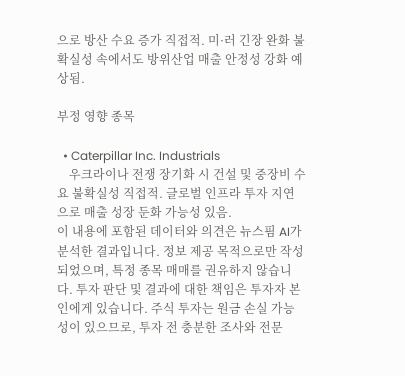으로 방산 수요 증가 직접적. 미·러 긴장 완화 불확실성 속에서도 방위산업 매출 안정성 강화 예상됨.

부정 영향 종목

  • Caterpillar Inc. Industrials
    우크라이나 전쟁 장기화 시 건설 및 중장비 수요 불확실성 직접적. 글로벌 인프라 투자 지연으로 매출 성장 둔화 가능성 있음.
이 내용에 포함된 데이터와 의견은 뉴스핌 AI가 분석한 결과입니다. 정보 제공 목적으로만 작성되었으며, 특정 종목 매매를 권유하지 않습니다. 투자 판단 및 결과에 대한 책임은 투자자 본인에게 있습니다. 주식 투자는 원금 손실 가능성이 있으므로, 투자 전 충분한 조사와 전문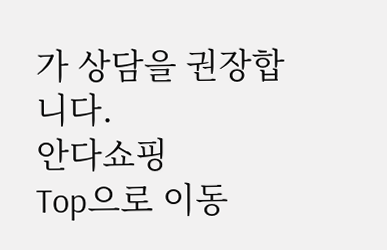가 상담을 권장합니다.
안다쇼핑
Top으로 이동